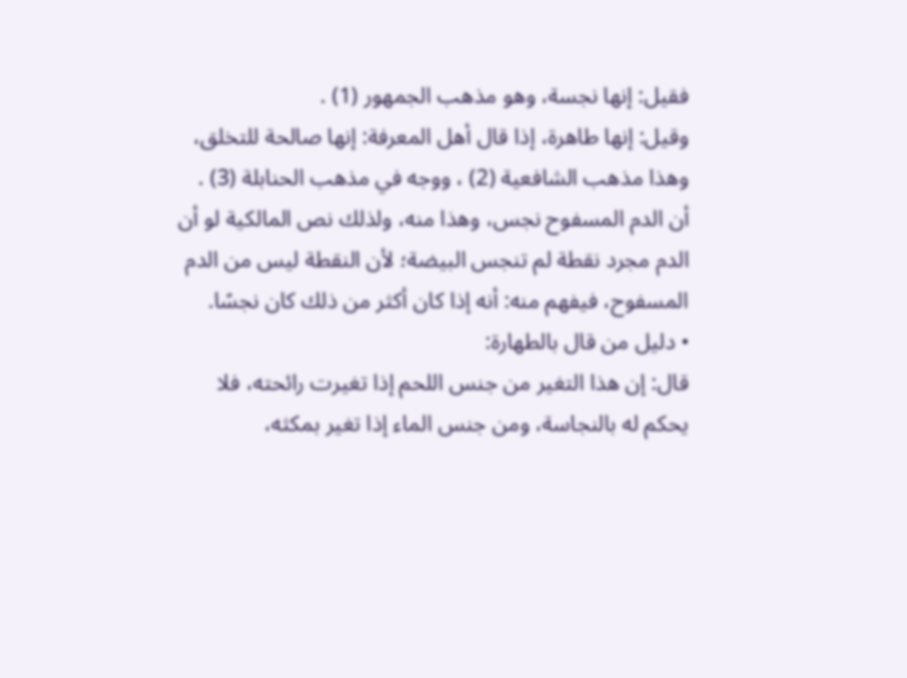فقيل: إنها نجسة، وهو مذهب الجمهور (1) .
وقيل: إنها طاهرة، إذا قال أهل المعرفة: إنها صالحة للتخلق، وهذا مذهب الشافعية (2) ، ووجه في مذهب الحنابلة (3) .
أن الدم المسفوح نجس، وهذا منه، ولذلك نص المالكية لو أن الدم مجرد نقطة لم تنجس البيضة؛ لأن النقطة ليس من الدم المسفوح، فيفهم منه: أنه إذا كان أكثر من ذلك كان نجسًا.
• دليل من قال بالطهارة:
قال: إن هذا التغير من جنس اللحم إذا تغيرت رائحته، فلا يحكم له بالنجاسة، ومن جنس الماء إذا تغير بمكثه،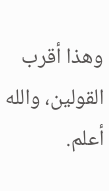وهذا أقرب القولين، والله أعلم.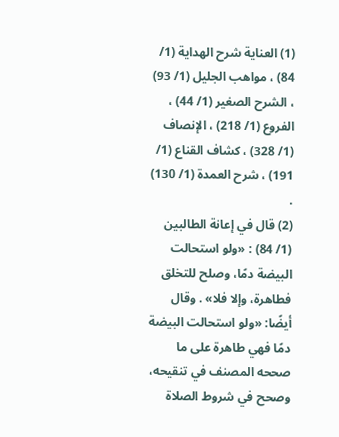(1) العناية شرح الهداية (1/ 84) ، مواهب الجليل (1/ 93) ، الشرح الصغير (1/ 44) ، الفروع (1/ 218) ، الإنصاف (1/ 328) ، كشاف القناع (1/ 191) ، شرح العمدة (1/ 130) .
(2) قال في إعانة الطالبين (1/ 84) : «ولو استحالت البيضة دمًا، وصلح للتخلق فطاهرة، وإلا فلا» . وقال أيضًا: «ولو استحالت البيضة دمًا فهي طاهرة على ما صححه المصنف في تنقيحه، وصحح في شروط الصلاة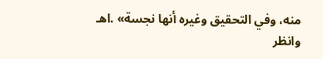منه، وفي التحقيق وغيره أنها نجسة» .اهـ وانظر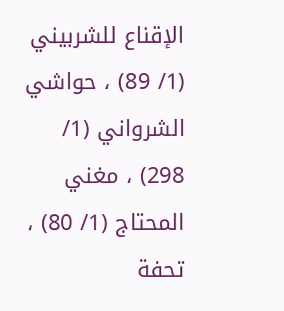الإقناع للشربيني (1/ 89) ، حواشي الشرواني (1/ 298) ، مغني المحتاج (1/ 80) ، تحفة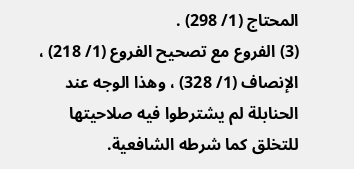المحتاج (1/ 298) .
(3) الفروع مع تصحيح الفروع (1/ 218) ، الإنصاف (1/ 328) ، وهذا الوجه عند الحنابلة لم يشترطوا فيه صلاحيتها للتخلق كما شرطه الشافعية.